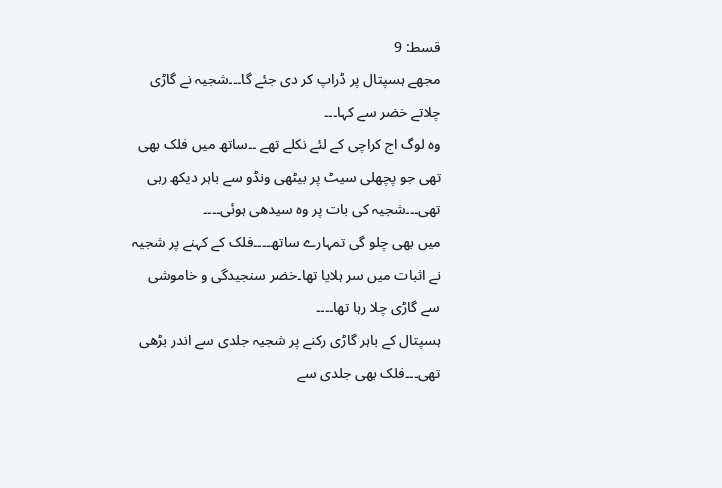قسط: 9
مجھے ہسپتال پر ڈراپ کر دی جئے گا۔۔۔شجیہ نے گاڑی چلاتے خضر سے کہا۔۔۔
وہ لوگ اج کراچی کے لئے نکلے تھے ۔۔ساتھ میں فلک بھی تھی جو پچھلی سیٹ پر بیٹھی ونڈو سے باہر دیکھ رہی تھی۔۔۔شجیہ کی بات پر وہ سیدھی ہوئی۔۔۔۔
میں بھی چلو گی تمہارے ساتھ۔۔۔۔فلک کے کہنے پر شجیہ نے اثبات میں سر ہلایا تھا۔خضر سنجیدگی و خاموشی سے گاڑی چلا رہا تھا۔۔۔۔
ہسپتال کے باہر گاڑی رکنے پر شجیہ جلدی سے اندر بڑھی تھی۔۔۔فلک بھی جلدی سے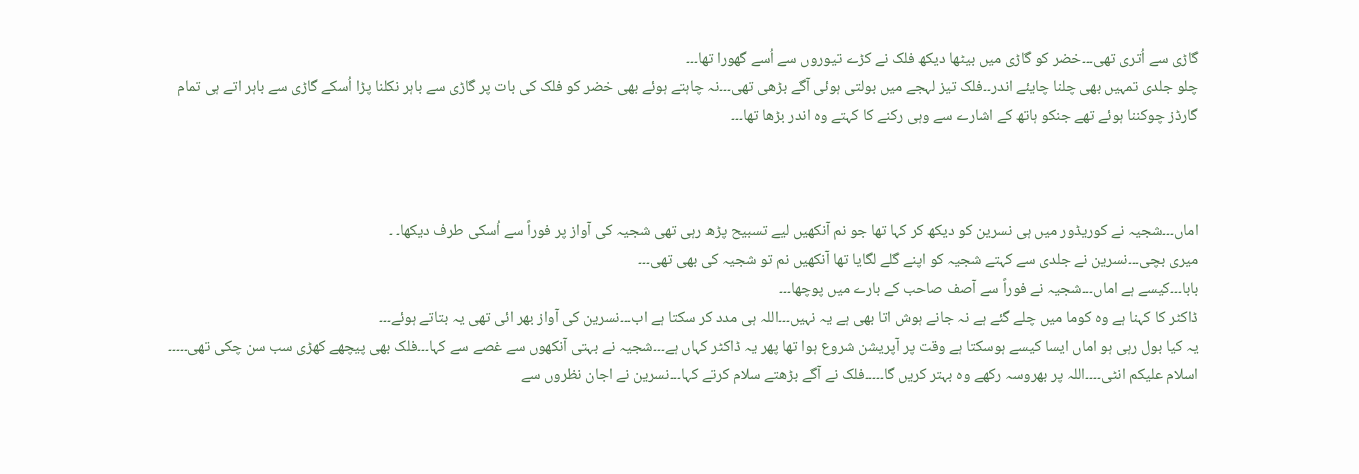گاڑی سے اُتری تھی۔۔۔خضر کو گاڑی میں بیٹھا دیکھ فلک نے کڑے تیوروں سے اُسے گھورا تھا۔۔۔
چلو جلدی تمہیں بھی چلنا چایئے اندر۔۔فلک تیز لہجے میں بولتی ہوئی آگے بڑھی تھی۔۔۔نہ چاہتے ہوئے بھی خضر کو فلک کی بات پر گاڑی سے باہر نکلنا پڑا اُسکے گاڑی سے باہر اتے ہی تمام گارڈز چوکننا ہوئے تھے جنکو ہاتھ کے اشارے سے وہی رکنے کا کہتے وہ اندر بڑھا تھا۔۔۔



اماں۔۔۔شجیہ نے کوریڈور میں ہی نسرین کو دیکھ کر کہا تھا جو نم آنکھیں لیے تسبیح پڑھ رہی تھی شجیہ کی آواز پر فوراً سے اُسکی طرف دیکھا۔ ۔
میری بچی۔۔۔نسرین نے جلدی سے کہتے شجیہ کو اپنے گلے لگایا تھا آنکھیں نم تو شجیہ کی بھی تھی۔۔۔
بابا۔۔۔کیسے ہے اماں۔۔۔شجیہ نے فوراً سے آصف صاحب کے بارے میں پوچھا۔۔۔
ڈاکٹر کا کہنا ہے وہ کوما میں چلے گئے ہے نہ جانے ہوش اتا بھی ہے یہ نہیں۔۔۔اللہ ہی مدد کر سکتا ہے اب۔۔۔نسرین کی آواز بھر ائی تھی یہ بتاتے ہوئے۔۔۔
یہ کیا بول رہی ہو اماں ایسا کیسے ہوسکتا ہے وقت پر آپریشن شروع ہوا تھا پھر یہ ڈاکٹر کہاں ہے۔۔۔شجیہ نے بہتی آنکھوں سے غصے سے کہا۔۔۔فلک بھی پیچھے کھڑی سب سن چکی تھی۔۔۔۔۔
اسلام علیکم انٹی۔۔۔۔اللہ پر بھروسہ رکھے وہ بہتر کریں گا۔۔۔۔۔فلک نے آگے بڑھتے سلام کرتے کہا۔۔۔نسرین نے اجان نظروں سے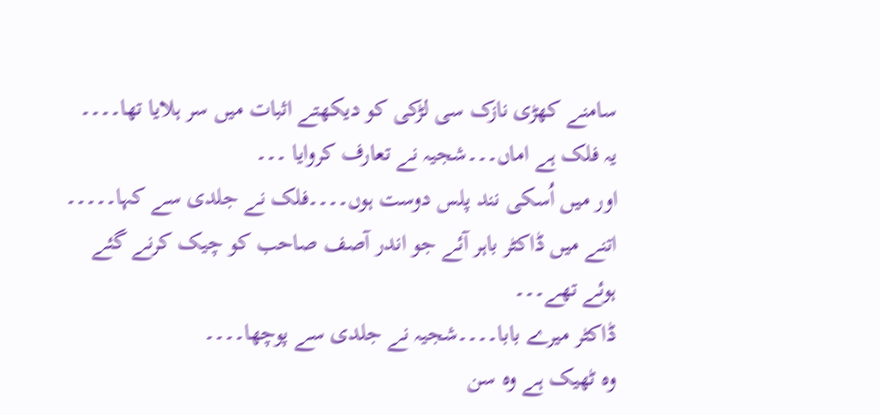سامنے کھڑی نازک سی لڑکی کو دیکھتے اثبات میں سر ہلایا تھا۔۔۔۔
یہ فلک ہے اماں۔۔۔شجیہ نے تعارف کروایا ۔۔۔
اور میں اُسکی نند پلس دوست ہوں۔۔۔۔فلک نے جلدی سے کہا۔۔۔۔۔
اتنے میں ڈاکٹر باہر آئے جو اندر آصف صاحب کو چیک کرنے گئے ہوئے تھے۔۔۔
ڈاکٹر میرے بابا۔۔۔۔شجیہ نے جلدی سے پوچھا۔۔۔۔
وہ ٹھیک ہے وہ سن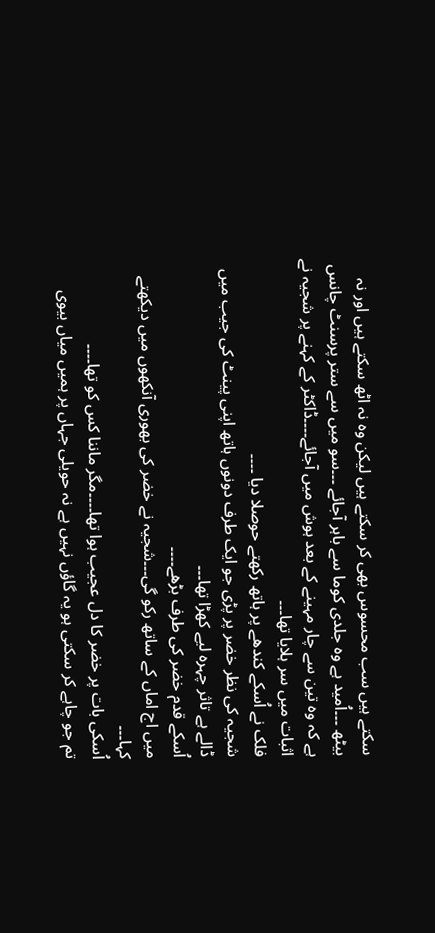سکتے ہیں سب محسوس بھی کر سکتے ہیں لیکن وہ نہ اٹھ سکتے ہیں اور نہ بیٹھ ۔۔۔اُمید ہے وہ جلدی کوما سے باہر آجائے ۔۔۔سو میں سے ستر پرسنٹ چانس ہے کہ وہ تین سے چار مہینے کے بعد ہوش میں آجائے۔۔۔۔ڈاکٹر کے کہنے پر شجیہ نے اثبات میں سر ہلایا تھا۔۔۔
فلک نے اُسکے کندھے پر ہاتھ رکھتے حوصلا دیا ۔۔۔۔
شجیہ کی نظر خضر پر پڑی جو ایک طرف دونوں ہاتھ اپنی پینٹ کی جیب میں ڈالے ہے تاثر چہرہ لیے کھڑا تھا۔۔۔
اُسکے قدم خضر کی طرف بڑھے۔۔۔۔
میں اج اماں کے ساتھ رکو گی۔۔۔شجیہ نے خضر کی بھوری آنکھوں میں دیکھتے کہا۔۔۔
اُسکی بات پر خضر کا دل عجیب ہوا تھا۔۔۔۔مگر ماننا کس کو تھا۔۔۔۔
تم جو چاہے کر سکتی ہو یہ گاؤں نہیں ہے نہ حویلی جہاں پر ہمیں میاں بیوی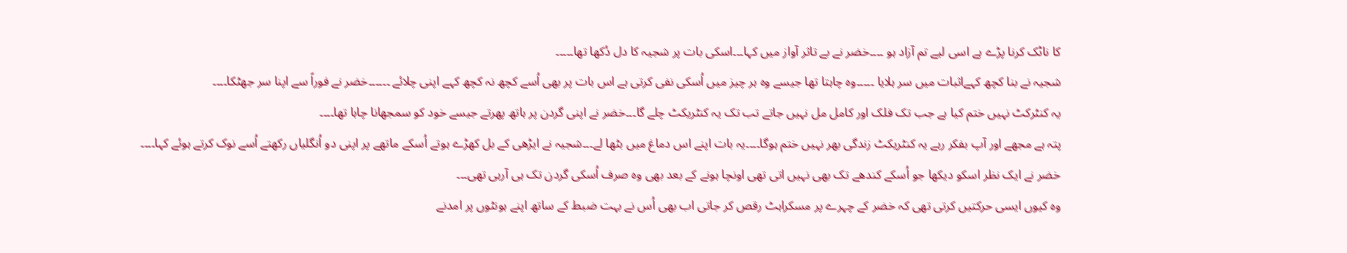کا ناٹک کرنا پڑے ہے اسی لیے تم آزاد ہو ۔۔۔۔خضر نے بے تاثر آواز میں کہا۔۔۔اسکی بات پر شجیہ کا دل دُکھا تھا۔۔۔۔۔
شجیہ نے بنا کچھ کہےاثبات میں سر ہلایا ۔۔۔۔۔وہ چاہتا تھا جیسے وہ ہر چیز میں اُسکی نفی کرتی ہے اس بات پر بھی اُسے کچھ نہ کچھ کہے اپنی چلائے ۔۔۔۔۔۔خضر نے فوراً سے اپنا سر جھٹکا۔۔۔۔
یہ کنٹرکٹ نہیں ختم کیا ہے جب تک فلک اور کامل مل نہیں جاتے تب تک یہ کنٹریکٹ چلے گا۔۔۔خضر نے اپنی گردن پر ہاتھ پھرتے جیسے خود کو سمجھانا چاہا تھا۔۔۔۔
پتہ ہے مجھے اور آپ بفکر رہے یہ کنٹریکٹ زندگی بھر نہیں ختم ہوگا۔۔۔۔یہ بات اپنے اس دماغ میں بٹھا لے۔۔۔شجیہ نے ایڑھی کے بل کھڑے ہوتے اُسکے ماتھے پر اپنی دو اُنگلیاں رکھتے اُسے نوک کرتے ہوئے کہا۔۔۔۔
خضر نے ایک نظر اسکو دیکھا جو اُسکے کندھے تک بھی نہیں اتی تھی اونچا ہونے کے بعد بھی وہ صرف اُسکی گردن تک ہی آرہی تھی۔۔۔
وہ کیوں ایسی حرکتیں کرتی تھی کہ خضر کے چہرے پر مسکراہٹ رقص کر جاتی اب بھی اُس نے بہت ضبط کے ساتھ اپنے ہونٹوں پر امدنے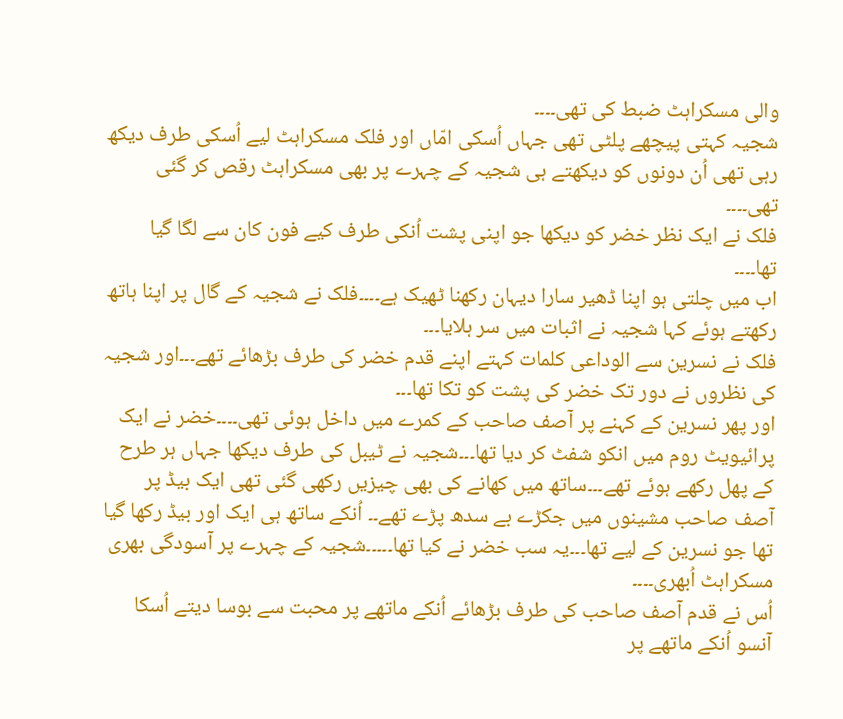والی مسکراہٹ ضبط کی تھی۔۔۔۔
شجیہ کہتی پیچھے پلٹی تھی جہاں اُسکی امّاں اور فلک مسکراہٹ لیے اُسکی طرف دیکھ رہی تھی اُن دونوں کو دیکھتے ہی شجیہ کے چہرے پر بھی مسکراہٹ رقص کر گئی تھی۔۔۔۔
فلک نے ایک نظر خضر کو دیکھا جو اپنی پشت اُنکی طرف کیے فون کان سے لگا گیا تھا۔۔۔۔
اب میں چلتی ہو اپنا ڈھیر سارا دیہان رکھنا ٹھیک ہے۔۔۔۔فلک نے شجیہ کے گال پر اپنا ہاتھ رکھتے ہوئے کہا شجیہ نے اثبات میں سر ہلایا۔۔۔
فلک نے نسرین سے الوداعی کلمات کہتے اپنے قدم خضر کی طرف بڑھائے تھے۔۔۔اور شجیہ کی نظروں نے دور تک خضر کی پشت کو تکا تھا۔۔۔
اور پھر نسرین کے کہنے پر آصف صاحب کے کمرے میں داخل ہوئی تھی۔۔۔۔خضر نے ایک پرائیویٹ روم میں انکو شفٹ کر دیا تھا۔۔۔شجیہ نے ٹیبل کی طرف دیکھا جہاں ہر طرح کے پھل رکھے ہوئے تھے۔۔۔ساتھ میں کھانے کی بھی چیزیں رکھی گئی تھی ایک بیڈ پر آصف صاحب مشینوں میں جکڑے بے سدھ پڑے تھے۔۔ اُنکے ساتھ ہی ایک اور بیڈ رکھا گیا تھا جو نسرین کے لیے تھا۔۔۔یہ سب خضر نے کیا تھا۔۔۔۔۔شجیہ کے چہرے پر آسودگی بھری مسکراہٹ اُبھری۔۔۔۔
اُس نے قدم آصف صاحب کی طرف بڑھائے اُنکے ماتھے پر محبت سے بوسا دیتے اُسکا آنسو اُنکے ماتھے پر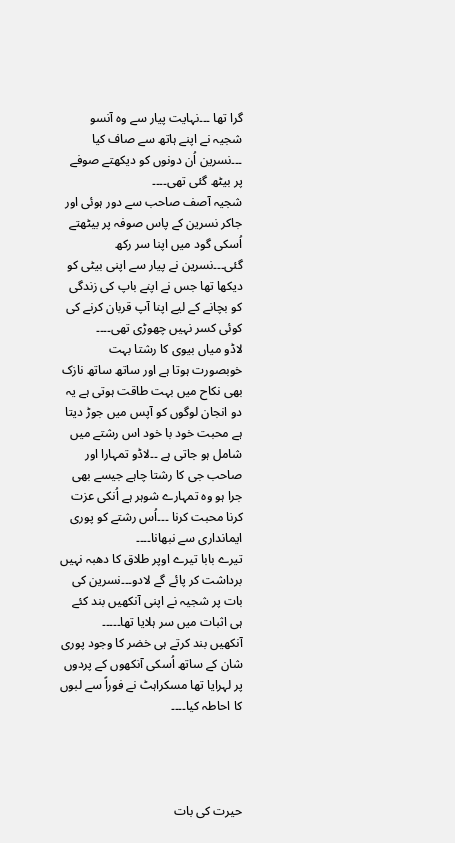گرا تھا ۔۔۔نہایت پیار سے وہ آنسو شجیہ نے اپنے ہاتھ سے صاف کیا ۔۔۔نسرین اُن دونوں کو دیکھتے صوفے پر بیٹھ گئی تھی۔۔۔۔
شجیہ آصف صاحب سے دور ہوئی اور جاکر نسرین کے پاس صوفہ پر بیٹھتے اُسکی گود میں اپنا سر رکھ گئی۔۔۔نسرین نے پیار سے اپنی بیٹی کو دیکھا تھا جس نے اپنے باپ کی زندگی کو بچانے کے لیے اپنا آپ قربان کرنے کی کوئی کسر نہیں چھوڑی تھی۔۔۔۔
لاڈو میاں بیوی کا رشتا بہت خوبصورت ہوتا ہے اور ساتھ ساتھ نازک بھی نکاح میں بہت طاقت ہوتی ہے یہ دو انجان لوگوں کو آپس میں جوڑ دیتا ہے محبت خود با خود اس رشتے میں شامل ہو جاتی ہے ۔۔لاڈو تمہارا اور صاحب جی کا رشتا چاہے جیسے بھی جرا ہو وہ تمہارے شوہر ہے اُنکی عزت کرنا محبت کرنا ۔۔۔اُس رشتے کو پوری ایمانداری سے نبھانا۔۔۔۔
تیرے بابا تیرے اوپر طلاق کا دھبہ نہیں برداشت کر پائے گے لادو۔۔۔نسرین کی بات پر شجیہ نے اپنی آنکھیں بند کئے ہی اثبات میں سر ہلایا تھا۔۔۔۔۔
آنکھیں بند کرتے ہی خضر کا وجود پوری شان کے ساتھ اُسکی آنکھوں کے پردوں پر لہرایا تھا مسکراہٹ نے فوراً سے لبوں کا احاطہ کیا۔۔۔۔




حیرت کی بات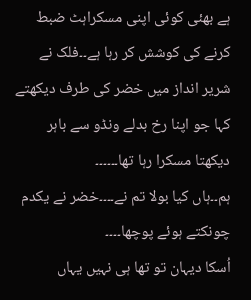ہے بھئی کوئی اپنی مسکراہٹ ضبط کرنے کی کوشش کر رہا ہے۔۔فلک نے شریر انداز میں خضر کی طرف دیکھتے کہا جو اپنا رخ بدلے ونڈو سے باہر دیکھتا مسکرا رہا تھا۔۔۔۔۔۔
ہم۔۔ہاں کیا بولا تم نے۔۔۔۔خضر نے یکدم چونکتے ہوئے پوچھا۔۔۔۔
اُسکا دیہان تو تھا ہی نہیں یہاں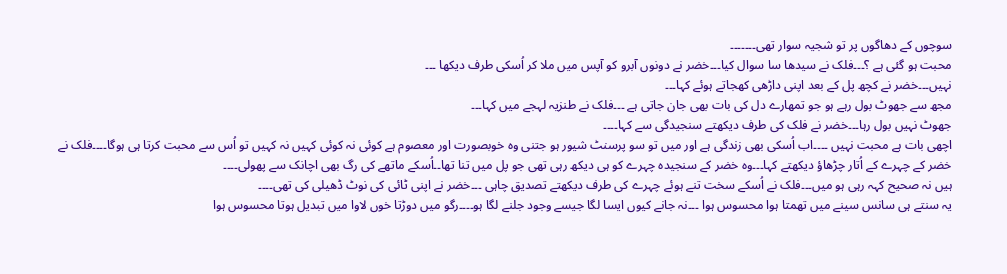سوچوں کے دھاگوں پر تو شجیہ سوار تھی۔۔۔۔۔۔۔
محبت ہو گئی ہے ؟۔۔۔فلک نے سیدھا سا سوال کیا۔۔۔خضر نے دونوں آبرو کو آپس میں ملا کر اُسکی طرف دیکھا ۔۔۔
نہیں۔۔۔خضر نے کچھ پل کے بعد اپنی داڑھی کھجاتے ہوئے کہا۔۔۔
مجھ سے جھوٹ بول رہے ہو جو تمھارے دل کی بات بھی جان جاتی ہے ۔۔۔فلک نے طنزیہ لہجے میں کہا۔۔۔
جھوٹ نہیں بول رہا۔۔۔خضر نے فلک کی طرف دیکھتے سنجیدگی سے کہا۔۔۔۔
اچھی بات ہے محبت نہیں ۔۔۔۔اب اُسکی بھی زندگی ہے اور میں تو سو پرسنٹ شیور ہو جتنی وہ خوبصورت اور معصوم ہے کوئی نہ کوئی کہیں نہ کہیں تو اُس سے محبت کرتا ہی ہوگا۔۔۔۔فلک نے خضر کے چہرے کے اُتار چڑھاؤ دیکھتے کہا۔۔۔وہ خضر کے سنجیدہ چہرے کو ہی دیکھ رہی تھی جو پل میں تنا تھا۔۔اُسکے ماتھے کی رگ بھی اچانک سے پھولی۔۔۔۔
ہیں نہ صحیح کہہ رہی ہو میں۔۔۔فلک نے اُسکے سخت تنے ہوئے چہرے کی طرف دیکھتے تصدیق چاہی ۔۔۔خضر نے اپنی ٹائی کی نوٹ ڈھیلی کی تھی۔۔۔۔
یہ سنتے ہی سانس سینے میں تھمتا ہوا محسوس ہوا ۔۔۔نہ جانے کیوں ایسا لگا جیسے وجود جلنے لگا ہو۔۔۔۔رگو میں دوڑتا خوں لاوا میں تبدیل ہوتا محسوس ہوا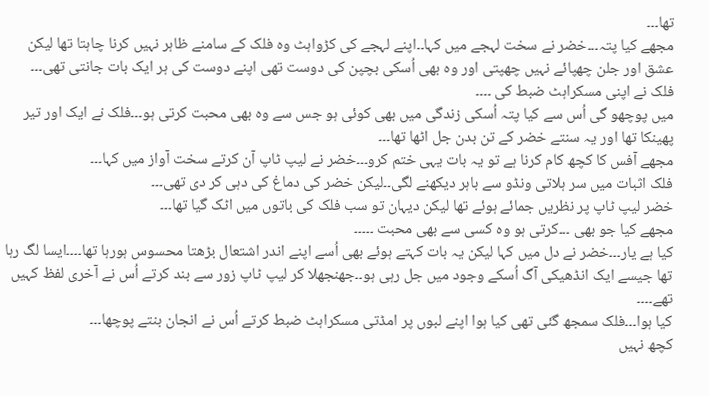تھا۔۔۔
مجھے کیا پتہ۔۔۔خضر نے سخت لہجے میں کہا۔۔اپنے لہجے کی کڑواہٹ وہ فلک کے سامنے ظاہر نہیں کرنا چاہتا تھا لیکن عشق اور جلن چھپائے نہیں چھپتی اور وہ بھی اُسکی بچپن کی دوست تھی اپنے دوست کی ہر ایک بات جانتی تھی۔۔۔
فلک نے اپنی مسکراہٹ ضبط کی ۔۔۔۔
میں پوچھو گی اُس سے کیا پتہ اُسکی زندگی میں بھی کوئی ہو جس سے وہ بھی محبت کرتی ہو۔۔۔فلک نے ایک اور تیر پھینکا تھا اور یہ سنتے خضر کے تن بدن جل اٹھا تھا۔۔۔
مجھے آفس کا کچھ کام کرنا ہے تو یہ بات یہی ختم کرو۔۔۔خضر نے لیپ ٹاپ آن کرتے سخت آواز میں کہا۔۔۔
فلک اثبات میں سر ہلاتی ونڈو سے باہر دیکھنے لگی۔۔لیکن خضر کی دماغ کی دہی کر دی تھی۔۔۔
خضر لیپ ٹاپ پر نظریں جمائے ہوئے تھا لیکن دیہان تو سب فلک کی باتوں میں اٹک گیا تھا۔۔۔
مجھے کیا جو بھی ۔۔۔کرتی ہو وہ کسی سے بھی محبت ۔۔۔۔۔
کیا ہے یار۔۔۔خضر نے دل میں کہا لیکن یہ بات کہتے ہوئے بھی اُسے اپنے اندر اشتعال بڑھتا محسوس ہورہا تھا۔۔۔۔ایسا لگ رہا تھا جیسے ایک انڈھیکی آگ اُسکے وجود میں جل رہی ہو۔۔جھنجھلا کر لیپ ٹاپ زور سے بند کرتے اُس نے آخری لفظ کہیں تھے۔۔۔۔
کیا ہوا۔۔۔فلک سمجھ گئی تھی کیا ہوا اپنے لبوں پر امڈتی مسکراہٹ ضبط کرتے اُس نے انجان بنتے پوچھا۔۔۔
کچھ نہیں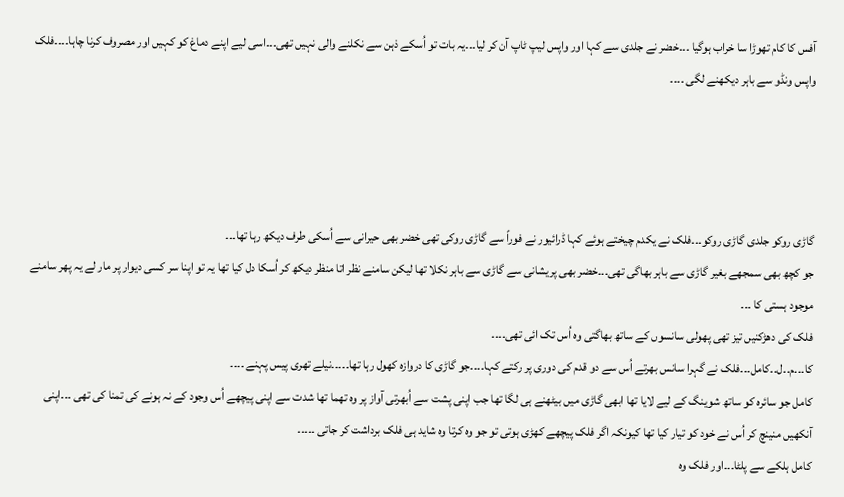آفس کا کام تھوڑا سا خراب ہوگیا ۔۔۔خضر نے جلدی سے کہا اور واپس لیپ ٹاپ آن کر لیا۔۔۔یہ بات تو اُسکے ذہن سے نکلنے والی نہیں تھی۔۔۔اسی لیے اپنے دماغ کو کہیں اور مصروف کرنا چاہا۔۔۔۔فلک واپس ونڈو سے باہر دیکھنے لگی ۔۔۔۔




گاڑی روکو جلدی گاڑی روکو۔۔۔فلک نے یکدم چیختے ہوئے کہا ڈرائیور نے فوراً سے گاڑی روکی تھی خضر بھی حیرانی سے اُسکی طرف دیکھ رہا تھا۔۔۔
جو کچھ بھی سمجھے بغیر گاڑی سے باہر بھاگی تھی۔۔۔خضر بھی پریشانی سے گاڑی سے باہر نکلا تھا لیکن سامنے نظر اتا منظر دیکھ کر اُسکا دل کیا تھا یہ تو اپنا سر کسی دیوار پر مار لے یہ پھر سامنے موجود ہستی کا ۔۔۔
فلک کی دھڑکنیں تیز تھی پھولی سانسوں کے ساتھ بھاگتی وہ اُس تک ائی تھی۔۔۔۔
کا۔۔۔م۔۔ل۔۔کامل۔۔۔فلک نے گہرا سانس بھرتے اُس سے دو قدم کی دوری پر رکتے کہا۔۔۔۔جو گاڑی کا دروازہ کھول رہا تھا۔۔۔۔۔نیلے تھری پیس پہنے ۔۔۔۔
کامل جو سائرہ کو ساتھ شوينگ کے لیے لایا تھا ابھی گاڑی میں بیٹھنے ہی لگا تھا جب اپنی پشت سے اُبھرتی آواز پر وہ تھما تھا شدت سے اپنی پیچھے اُس وجود کے نہ ہونے کی تمنا کی تھی ۔۔۔اپنی آنکھیں منینچ کر اُس نے خود کو تیار کیا تھا کیونکہ اگر فلک پیچھے کھڑی ہوتی تو جو وہ کرتا وہ شاید ہی فلک برداشت کر جاتی ۔۔۔۔۔
کامل ہلکے سے پلٹا۔۔۔اور فلک وہ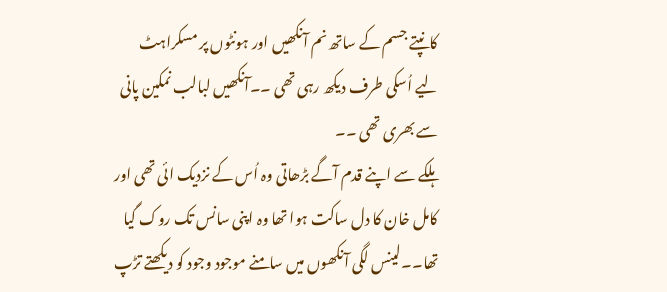کانپتے جسم کے ساتھ نم آنکھیں اور ہونٹوں پر مسکراہٹ لیے اُسکی طرف دیکھ رہی تھی ۔۔آنکھیں لبالب نمکین پانی سے بھری تھی ۔۔
ہلکے سے اپنے قدم آگے بڑھاتی وہ اُس کے نزدیک ائی تھی اور کامل خان کا دل ساکت ہوا تھا وہ اپنی سانس تک روک گیا تھا۔۔لینس لگی آنکھوں میں سامنے موجود وجود کو دیکھتے تڑپ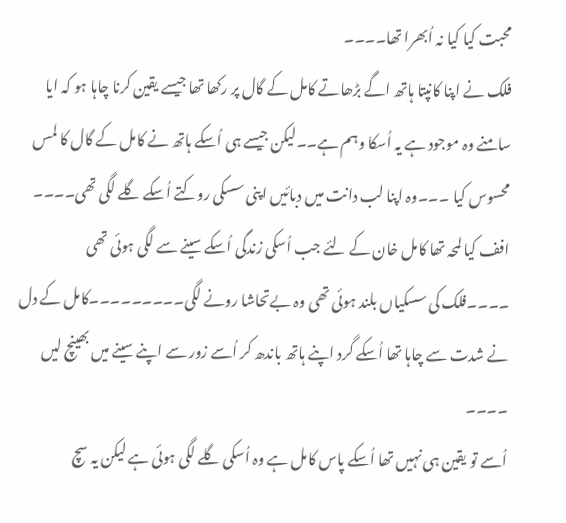محبت کیا کیا نہ اُبھرا تھا۔۔۔۔
فلک نے اپنا کانپتا ہاتھ اگے بڑھاتے کامل کے گال پر رکھا تھا جیسے یقین کرنا چاہا ہو کہ ایا سامنے وہ موجود ہے یہ اُسکا وہم ہے۔۔لیکن جیسے ہی اُسکے ہاتھ نے کامل کے گال کا لمس محسوس کیا ۔۔۔وہ اپنا لب دانت میں دبائیں اپنی سسکی روکتے اُسکے گلے لگی تھی۔۔۔۔
افف کیا لمحہ تھا کامل خان کے لئے جب اُسکی زندگی اُسکے سینے سے لگی ہوئی تھی ۔۔۔۔فلک کی سسکیاں بلند ہوئی تھی وہ بےتحاشا رونے لگی۔۔۔۔۔۔۔۔۔کامل کے دل نے شدت سے چاہا تھا اُسکے گرد اپنے ہاتھ باندھ کر اُسے زور سے اپنے سینے میں بھینچ لیں ۔۔۔۔
اُسے تو یقین ہی نہیں تھا اُسکے پاس کامل ہے وہ اُسکی گلے لگی ہوئی ہے لیکن یہ سچ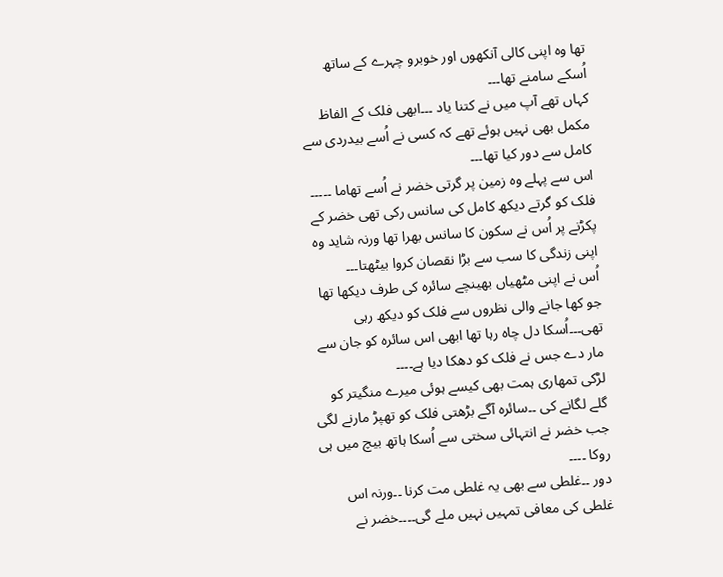تھا وہ اپنی کالی آنکھوں اور خوبرو چہرے کے ساتھ اُسکے سامنے تھا۔۔۔
کہاں تھے آپ میں نے کتنا یاد ۔۔۔ابھی فلک کے الفاظ مکمل بھی نہیں ہوئے تھے کہ کسی نے اُسے بیدردی سے کامل سے دور کیا تھا۔۔۔
اس سے پہلے وہ زمین پر گرتی خضر نے اُسے تھاما ۔۔۔۔۔
فلک کو گرتے دیکھ کامل کی سانس رکی تھی خضر کے پکڑنے پر اُس نے سکون کا سانس بھرا تھا ورنہ شاید وہ اپنی زندگی کا سب سے بڑا نقصان کروا بیٹھتا۔۔۔
اُس نے اپنی مٹھیاں بھینچے سائرہ کی طرف دیکھا تھا جو کھا جانے والی نظروں سے فلک کو دیکھ رہی تھی۔۔۔اُسکا دل چاہ رہا تھا ابھی اس سائرہ کو جان سے مار دے جس نے فلک کو دھکا دیا ہے۔۔۔۔
لڑکی تمھاری ہمت بھی کیسے ہوئی میرے منگیتر کو گلے لگانے کی ۔۔سائرہ آگے بڑھتی فلک کو تھپڑ مارنے لگی جب خضر نے انتہائی سختی سے اُسکا ہاتھ بیچ میں ہی روکا ۔۔۔۔
دور ۔۔غلطی سے بھی یہ غلطی مت کرنا ۔۔ورنہ اس غلطی کی معافی تمہیں نہیں ملے گی۔۔۔۔خضر نے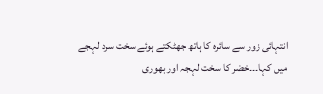انتہائی زور سے سائرہ کا ہاتھ جھٹکتے ہوئے سخت سرد لہجے میں کہا۔۔۔خضر کا سخت لہجہ اور بھوری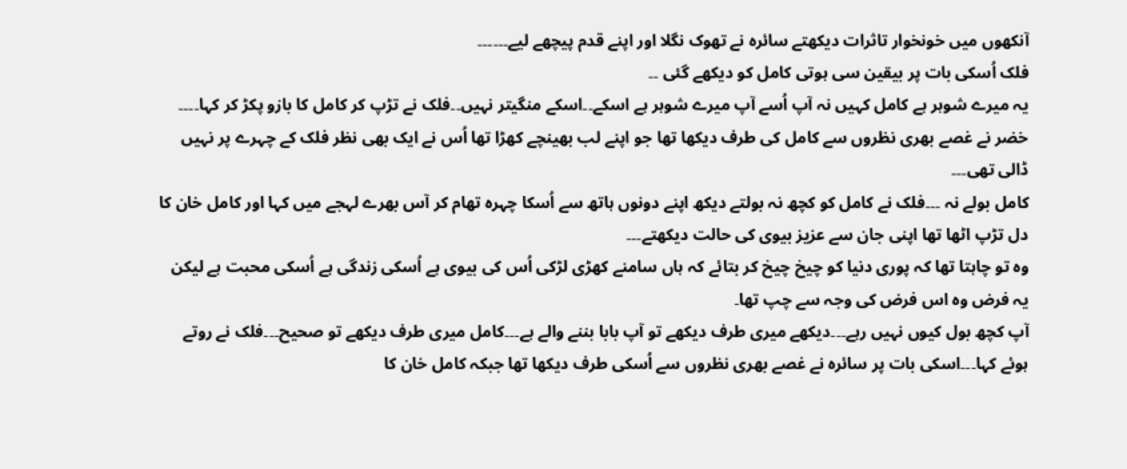آنکھوں میں خونخوار تاثرات دیکھتے سائرہ نے تھوک نگلا اور اپنے قدم پیچھے لیے۔۔۔۔۔۔
فلک اُسکی بات پر بیقین سی ہوتی کامل کو دیکھے گئی ۔۔
یہ میرے شوہر ہے کامل کہیں نہ آپ اُسے آپ میرے شوہر ہے اسکے۔۔اسکے منگیتر نہیں۔۔فلک نے تڑپ کر کامل کا بازو پکڑ کر کہا۔۔۔۔
خضر نے غصے بھری نظروں سے کامل کی طرف دیکھا تھا جو اپنے لب بھینچے کھڑا تھا اُس نے ایک بھی نظر فلک کے چہرے پر نہیں ڈالی تھی۔۔۔
کامل بولے نہ ۔۔۔فلک نے کامل کو کچھ نہ بولتے دیکھ اپنے دونوں ہاتھ سے اُسکا چہرہ تھام کر آس بھرے لہجے میں کہا اور کامل خان کا دل تڑپ اٹھا تھا اپنی جان سے عزیز بیوی کی حالت دیکھتے۔۔۔
وہ تو چاہتا تھا کہ پوری دنیا کو چیخ چیخ کر بتائے کہ ہاں سامنے کھڑی لڑکی اُس کی بیوی ہے اُسکی زندگی ہے اُسکی محبت ہے لیکن یہ فرض وہ اس فرض کی وجہ سے چپ تھا۔
آپ کچھ بول کیوں نہیں رہے۔۔۔دیکھے میری طرف دیکھے تو آپ بابا بننے والے ہے۔۔۔کامل میری طرف دیکھے تو صحیح۔۔۔فلک نے روتے ہوئے کہا۔۔۔اسکی بات پر سائرہ نے غصے بھری نظروں سے اُسکی طرف دیکھا تھا جبکہ کامل خان کا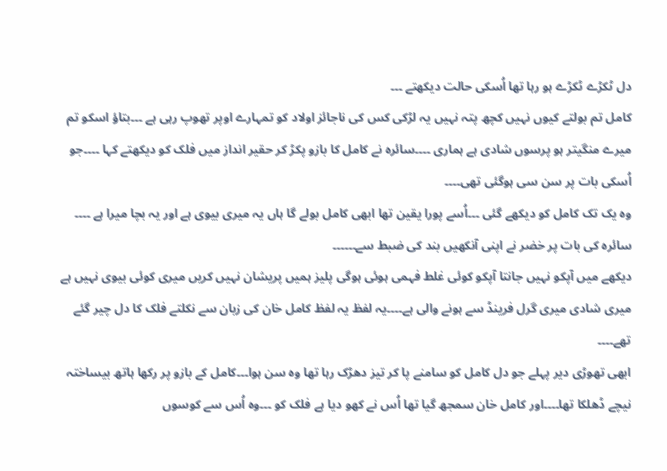دل ٹکڑے ٹکڑے ہو رہا تھا اُسکی حالت دیکھتے ۔۔۔
کامل تم بولتے کیوں نہیں کچھ پتہ نہیں یہ لڑکی کس کی ناجائز اولاد کو تمہارے اوپر تھوپ رہی ہے ۔۔۔بتاؤ اسکو تم میرے منگیتر ہو پرسوں شادی ہے ہماری ۔۔۔۔سائرہ نے کامل کا بازو پکڑ کر حقیر انداز میں فلک کو دیکھتے کہا ۔۔۔۔جو اُسکی بات پر سن سی ہوگئی تھی۔۔۔۔
وہ یک تک کامل کو دیکھے گئی ۔۔۔اُسے پورا یقین تھا ابھی کامل بولے گا ہاں یہ میری بیوی ہے اور یہ بچا میرا ہے ۔۔۔۔
سائرہ کی بات پر خضر نے اپنی آنکھیں بند کی ضبط سے۔۔۔۔۔۔
دیکھے میں آپکو نہیں جانتا آپکو کوئی غلط فہمی ہوئی ہوگی پلیز ہمیں پریشان نہیں کریں میری کوئی بیوی نہیں ہے میری شادی میری گرل فرینڈ سے ہونے والی ہے۔۔۔۔یہ لفظ یہ لفظ کامل خان کی زبان سے نکلتے فلک کا دل چیر گئے تھے۔۔۔۔
ابھی تھوڑی دیر پہلے جو دل کامل کو سامنے پا کر تیز دھڑک رہا تھا وہ سن ہوا۔۔۔کامل کے بازو پر رکھا ہاتھ بیساختہ نیچے ڈھلکا تھا۔۔۔۔اور کامل خان سمجھ گیا تھا اُس نے کھو دیا ہے فلک کو ۔۔۔وہ اُس سے کوسوں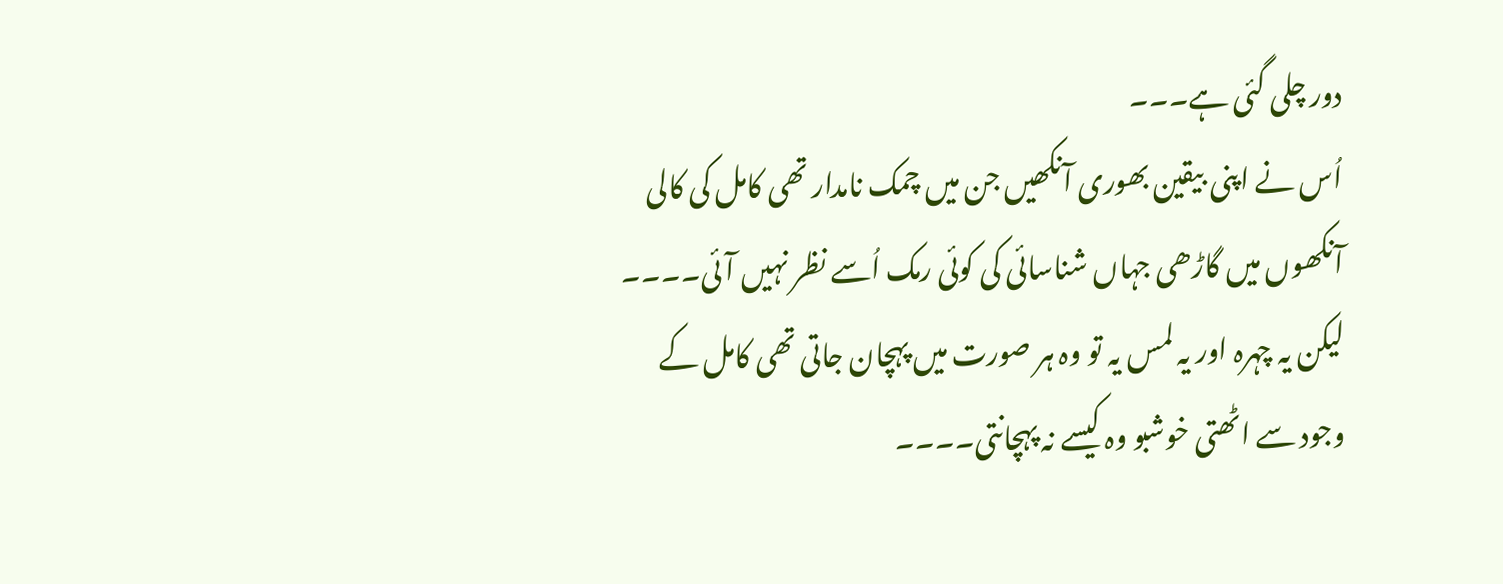دور چلی گئی ہے۔۔۔
اُس نے اپنی بيقین بھوری آنکھیں جن میں چمک نامدار تھی کامل کی کالی آنکھوں میں گاڑھی جہاں شناسائی کی کوئی رمک اُسے نظر نہیں آئی۔۔۔۔
لیکن یہ چہرہ اور یہ لمس یہ تو وہ ہر صورت میں پہچان جاتی تھی کامل کے وجود سے اٹھتی خوشبو وہ کیسے نہ پہچانتی۔۔۔۔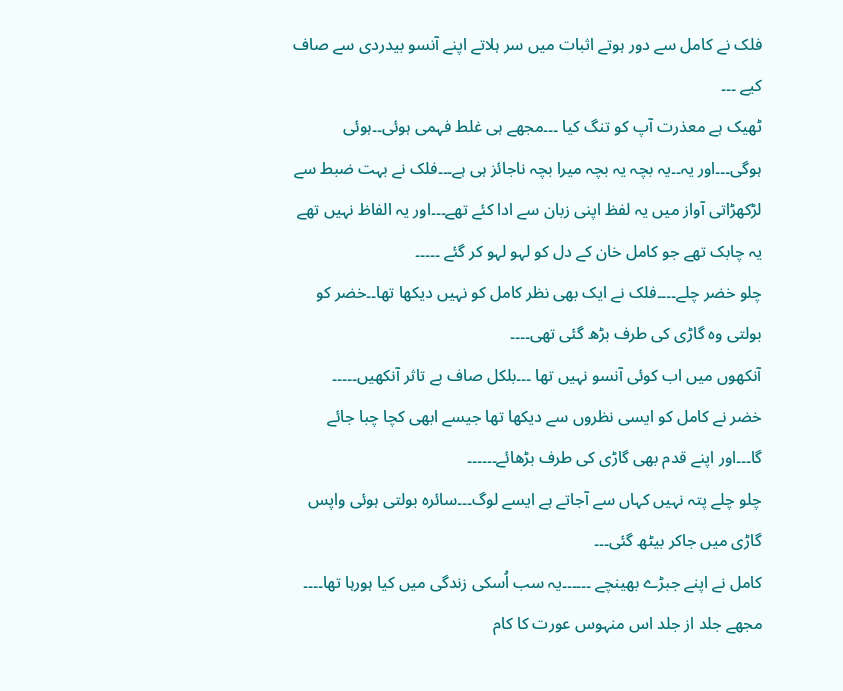فلک نے کامل سے دور ہوتے اثبات میں سر ہلاتے اپنے آنسو بیدردی سے صاف کیے ۔۔۔
ٹھیک ہے معذرت آپ کو تنگ کیا ۔۔۔مجھے ہی غلط فہمی ہوئی۔۔ہوئی ہوگی۔۔۔اور یہ۔۔یہ بچہ یہ بچہ میرا بچہ ناجائز ہی ہے۔۔۔فلک نے بہت ضبط سے لڑکھڑاتی آواز میں یہ لفظ اپنی زبان سے ادا کئے تھے۔۔۔اور یہ الفاظ نہیں تھے یہ چابک تھے جو کامل خان کے دل کو لہو لہو کر گئے ۔۔۔۔۔
چلو خضر چلے۔۔۔۔فلک نے ایک بھی نظر کامل کو نہیں دیکھا تھا۔۔خضر کو بولتی وہ گاڑی کی طرف بڑھ گئی تھی۔۔۔۔
آنکھوں میں اب کوئی آنسو نہیں تھا ۔۔۔بلکل صاف بے تاثر آنکھیں۔۔۔۔۔
خضر نے کامل کو ایسی نظروں سے دیکھا تھا جیسے ابھی کچا چبا جائے گا۔۔۔اور اپنے قدم بھی گاڑی کی طرف بڑھائے۔۔۔۔۔۔
چلو چلے پتہ نہیں کہاں سے آجاتے ہے ایسے لوگ۔۔۔سائرہ بولتی ہوئی واپس گاڑی میں جاکر بیٹھ گئی۔۔۔
کامل نے اپنے جبڑے بھینچے ۔۔۔۔۔۔یہ سب اُسکی زندگی میں کیا ہورہا تھا۔۔۔۔
مجھے جلد از جلد اس منہوس عورت کا کام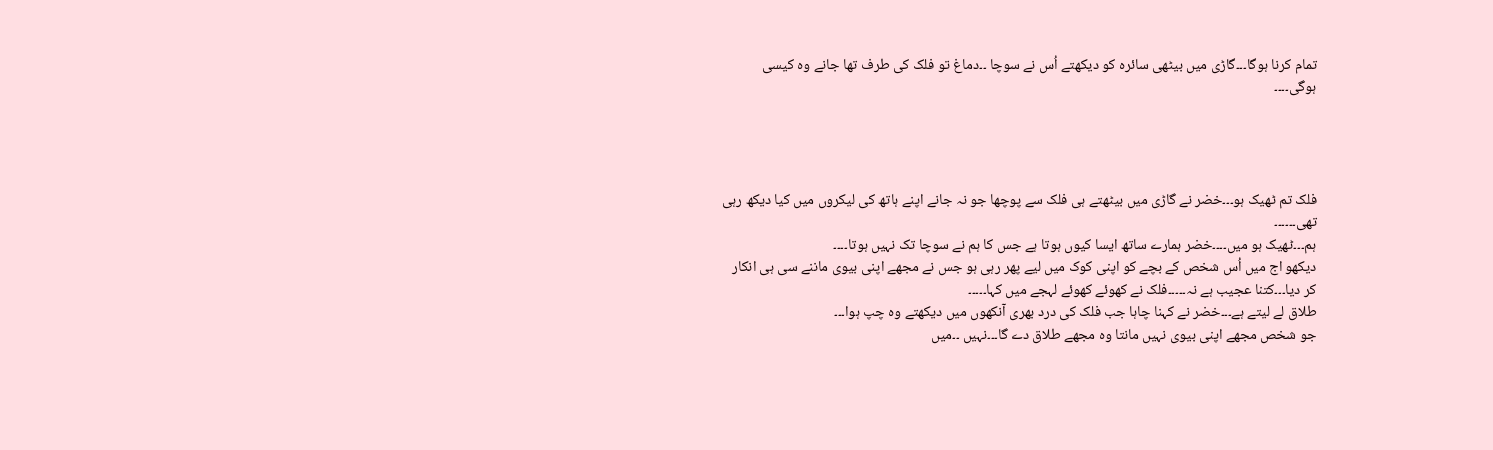تمام کرنا ہوگا۔۔۔گاڑی میں بیٹھی سائرہ کو دیکھتے اُس نے سوچا ۔۔دماغ تو فلک کی طرف تھا جانے وہ کیسی ہوگی۔۔۔۔




فلک تم ٹھیک ہو۔۔۔خضر نے گاڑی میں بیٹھتے ہی فلک سے پوچھا جو نہ جانے اپنے ہاتھ کی لیکروں میں کیا دیکھ رہی تھی۔۔۔۔۔۔
ہم۔۔۔ٹھیک ہو میں۔۔۔۔خضر ہمارے ساتھ ایسا کیوں ہوتا ہے جس کا ہم نے سوچا تک نہیں ہوتا۔۔۔۔
دیکھو اج میں اُس شخص کے بچے کو اپنی کوک میں لیے پھر رہی ہو جس نے مجھے اپنی بیوی ماننے سی ہی انکار کر دیا۔۔۔کتنا عجیب ہے نہ۔۔۔۔۔فلک نے کھوئے کھوئے لہجے میں کہا۔۔۔۔۔
طلاق لے لیتے ہے۔۔۔خضر نے کہنا چاہا جب فلک کی درد بھری آنکھوں میں دیکھتے وہ چپ ہوا۔۔۔
جو شخص مجھے اپنی بیوی نہیں مانتا وہ مجھے طلاق دے گا۔۔۔نہیں ۔۔میں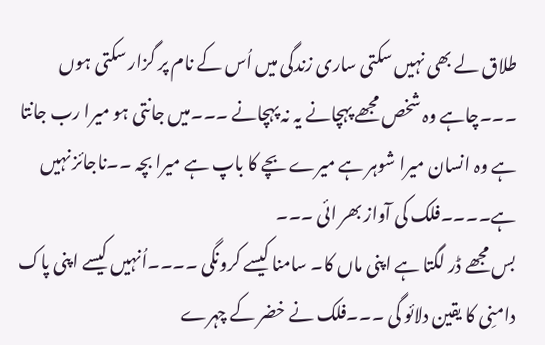طلاق لے بھی نہیں سکتی ساری زندگی میں اُس کے نام پر گزار سکتی ہوں ۔۔۔چاہے وہ شخص مجھے پہچانے یہ نہ پہچانے ۔۔۔میں جانتی ہو میرا رب جانتا ہے وہ انسان میرا شوہر ہے میرے بچے کا باپ ہے میرا بچہ ۔۔ناجائز نہیں ہے۔۔۔۔فلک کی آواز بھر ائی ۔۔۔
بس مجھے ڈر لگتا ہے اپنی ماں کا۔ سامنا کیسے کرونگی ۔۔۔۔اُنہیں کیسے اپنی پاک دامنِی کا یقین دلائو گی ۔۔۔فلک نے خضر کے چہرے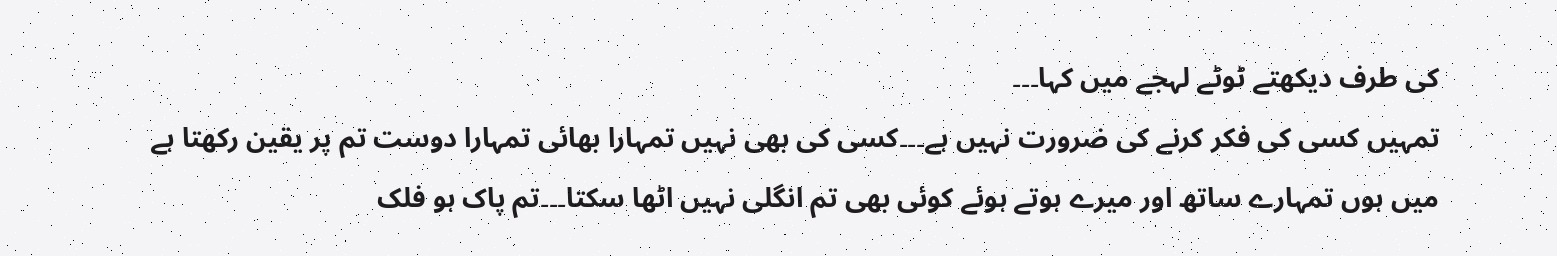کی طرف دیکھتے ٹوٹے لہجے میں کہا۔۔۔
تمہیں کسی کی فکر کرنے کی ضرورت نہیں ہے۔۔۔کسی کی بھی نہیں تمہارا بھائی تمہارا دوست تم پر یقین رکھتا ہے میں ہوں تمہارے ساتھ اور میرے ہوتے ہوئے کوئی بھی تم انگلی نہیں اٹھا سکتا۔۔۔تم پاک ہو فلک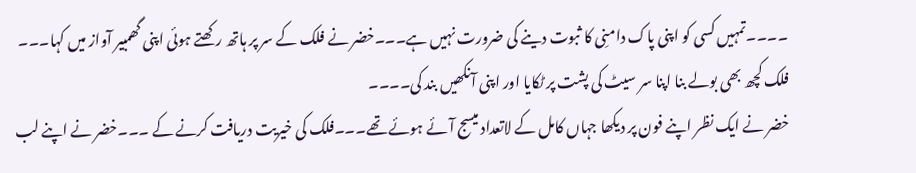۔۔۔۔تمہیں کسی کو اپنی پاک دامنِی کا ثبوت دینے کی ضرورت نہیں ہے۔۔۔خضر نے فلک کے سر پر ہاتھ رکھتے ہوئی اپنی گھمبیر آواز میں کہا۔۔۔
فلک کچھ بھی بولے بنا اپنا سر سیٹ کی پشت پر ٹکایا اور اپنی آنکھیں بند کی۔۔۔۔
خضر نے ایک نظر اپنے فون پر دیکھا جہاں کامل کے لاتعداد میسج آئے ہوئے تھے۔۔۔فلک کی خیریت دریافت کرنے کے ۔۔۔خضر نے اپنے لب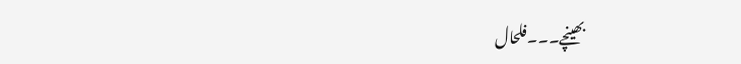بھینچے۔۔۔فلحال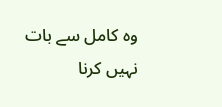وہ کامل سے بات نہیں کرنا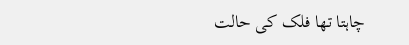چاہتا تھا فلک کی حالت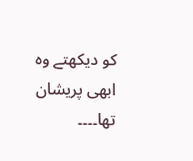کو دیکھتے وہ ابھی پریشان تھا۔۔۔۔